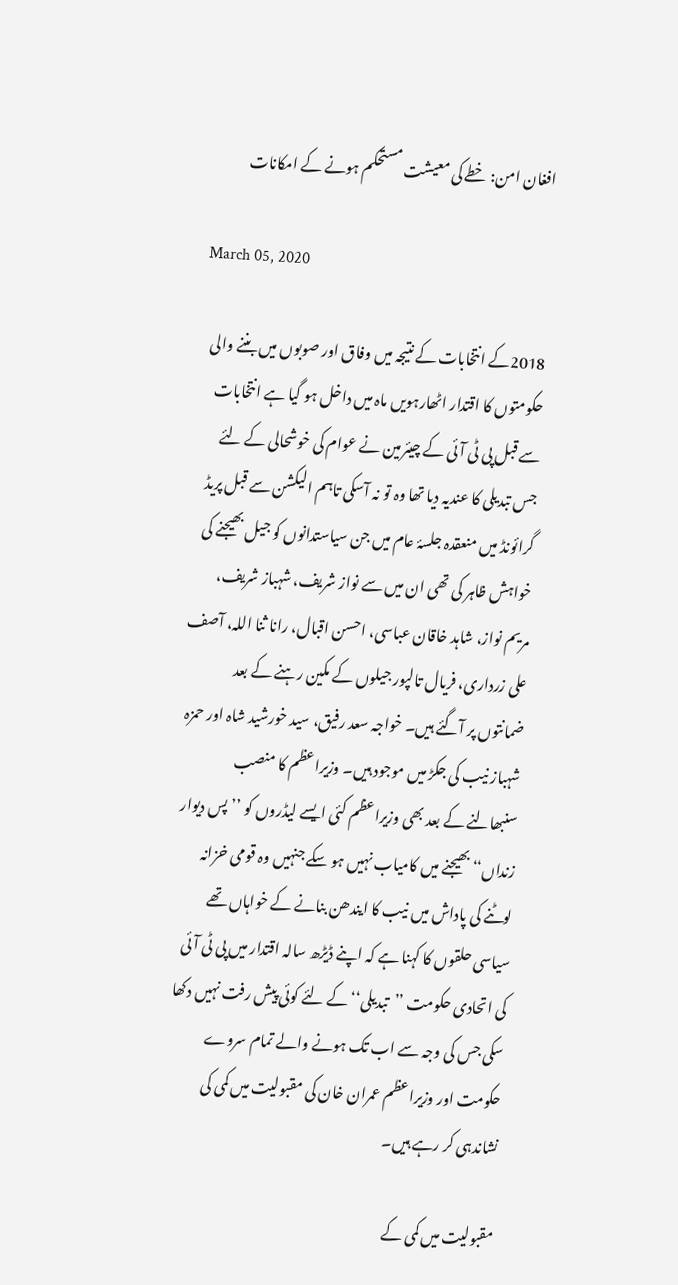افغان امن: خطے کی معیشت مستحکم ہونے کے امکانات

March 05, 2020

2018کے انتخابات کے نتیجہ میں وفاق اور صوبوں میں بننے والی حکومتوں کا اقتدار اٹھارہویں ماہ میں داخل ہو گیا ہے انتخابات سے قبل پی ٹی آئی کے چیئرمین نے عوام کی خوشحالی کے لئے جس تبدیلی کا عندیہ دیا تھا وہ تو نہ آسکی تاہم الیکشن سے قبل پریڈ گرائونڈ میں منعقدہ جلسۂ عام میں جن سیاستدانوں کو جیل بھیجنے کی خواہش ظاہر کی تھی ان میں سے نواز شریف، شہباز شریف، مریم نواز، شاہد خاقان عباسی، احسن اقبال، رانا ثنا اللہ، آصف علی زرداری، فریال تالپور جیلوں کے مکین رہنے کے بعد ضمانتوں پر آگئے ہیں۔ خواجہ سعد رفیق، سید خورشید شاہ اور حمزہ شہباز نیب کی جکڑ میں موجود ہیں۔ وزیراعظم کا منصب سنبھالنے کے بعد بھی وزیراعظم کئی ایسے لیڈروں کو ’’پس دیوار زنداں‘‘ بھیجنے میں کامیاب نہیں ہو سکے جنہیں وہ قومی خزانہ لوٹنے کی پاداش میں نیب کا ایندھن بنانے کے خواہاں تھے سیاسی حلقوں کا کہنا ہے کہ اپنے ڈیڑھ سالہ اقتدار میں پی ٹی آئی کی اتحادی حکومت ’’تبدیلی‘‘ کے لئے کوئی پیش رفت نہیں دکھا سکی جس کی وجہ سے اب تک ہونے والے تمام سروے حکومت اور وزیراعظم عمران خان کی مقبولیت میں کمی کی نشاندہی کر رہے ہیں۔

مقبولیت میں کمی کے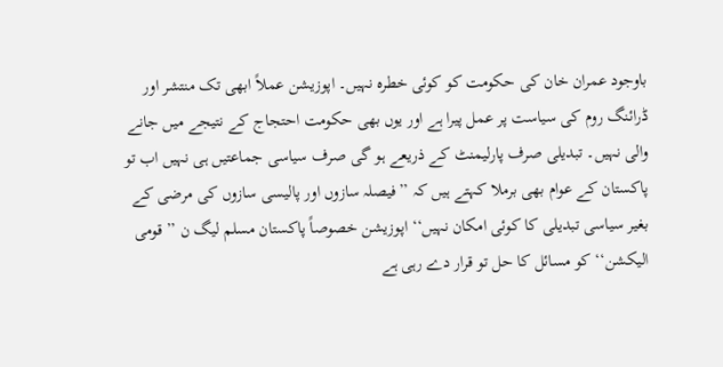باوجود عمران خان کی حکومت کو کوئی خطرہ نہیں۔ اپوزیشن عملاً ابھی تک منتشر اور ڈرائنگ روم کی سیاست پر عمل پیرا ہے اور یوں بھی حکومت احتجاج کے نتیجے میں جانے والی نہیں۔ تبدیلی صرف پارلیمنٹ کے ذریعے ہو گی صرف سیاسی جماعتیں ہی نہیں اب تو پاکستان کے عوام بھی برملا کہتے ہیں کہ ’’فیصلہ سازوں اور پالیسی سازوں کی مرضی کے بغیر سیاسی تبدیلی کا کوئی امکان نہیں‘‘ اپوزیشن خصوصاً پاکستان مسلم لیگ ن ’’قومی الیکشن‘‘ کو مسائل کا حل تو قرار دے رہی ہے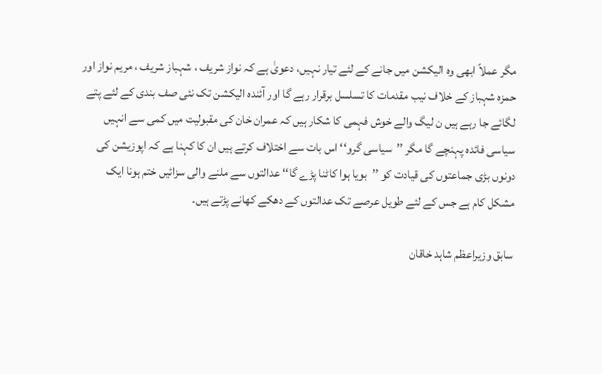مگر عملاً ابھی وہ الیکشن میں جانے کے لئے تیار نہیں، دعویٰ ہے کہ نواز شریف ، شہباز شریف ، مریم نواز اور حمزہ شہباز کے خلاف نیب مقدمات کا تسلسل برقرار رہے گا اور آئندہ الیکشن تک نئی صف بندی کے لئے پتے لگائے جا رہے ہیں ن لیگ والے خوش فہمی کا شکار ہیں کہ عمران خان کی مقبولیت میں کمی سے انہیں سیاسی فائدہ پہنچے گا مگر ’’سیاسی گرو‘‘ اس بات سے اختلاف کرتے ہیں ان کا کہنا ہے کہ اپوزیشن کی دونوں بڑی جماعتوں کی قیادت کو ’’بویا ہوا کاٹنا پڑے گا‘‘ عدالتوں سے ملنے والی سزائیں ختم ہونا ایک مشکل کام ہے جس کے لئے طویل عرصے تک عدالتوں کے دھکے کھانے پڑتے ہیں۔

سابق وزیراعظم شاہد خاقان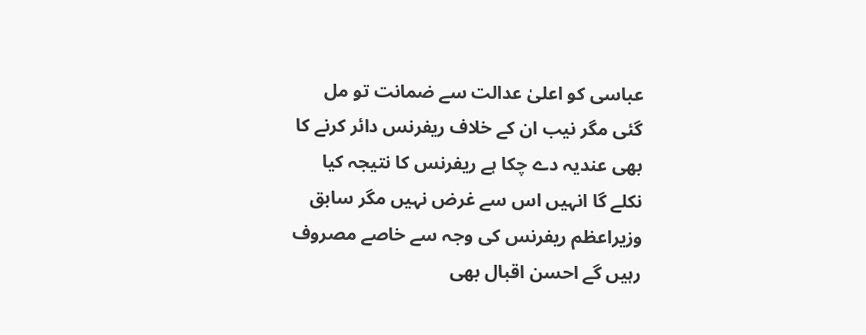عباسی کو اعلیٰ عدالت سے ضمانت تو مل گئی مگر نیب ان کے خلاف ریفرنس دائر کرنے کا بھی عندیہ دے چکا ہے ریفرنس کا نتیجہ کیا نکلے گا انہیں اس سے غرض نہیں مگر سابق وزیراعظم ریفرنس کی وجہ سے خاصے مصروف رہیں گے احسن اقبال بھی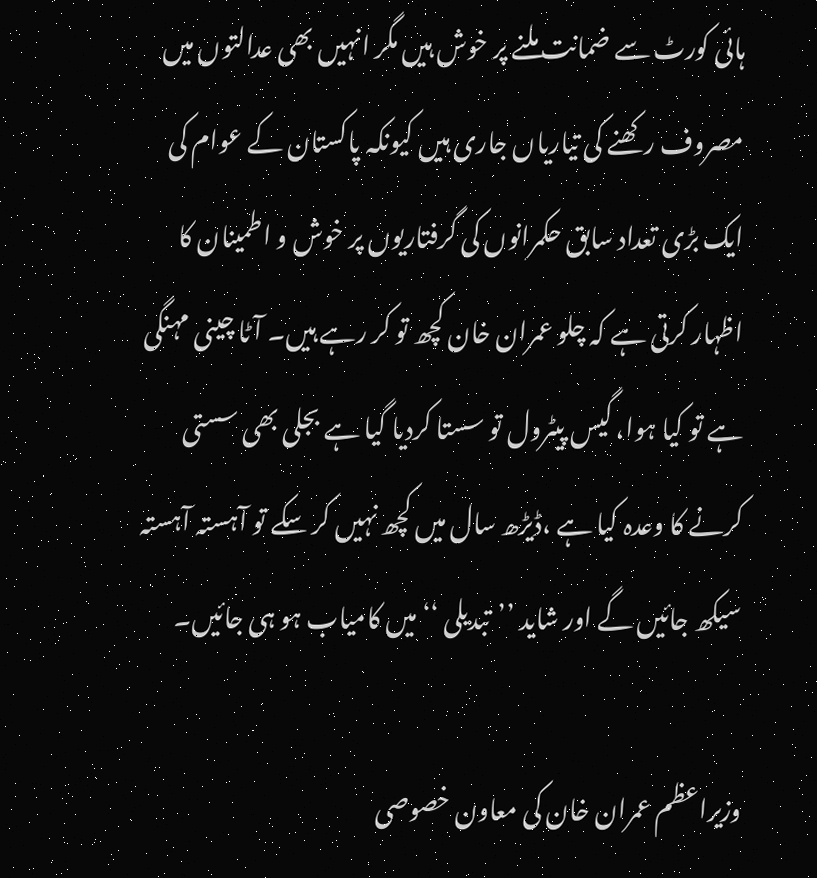ہائی کورٹ سے ضمانت ملنے پر خوش ہیں مگر انہیں بھی عدالتوں میں مصروف رکھنے کی تیاریاں جاری ہیں کیونکہ پاکستان کے عوام کی ایک بڑی تعداد سابق حکمرانوں کی گرفتاریوں پر خوش و اطمینان کا اظہار کرتی ہے کہ چلو عمران خان کچھ تو کر رہے ہیں۔ آٹا چینی مہنگی ہے تو کیا ہوا، گیس پیٹرول تو سستا کردیا گیا ہے بجلی بھی سستی کرنے کا وعدہ کیا ہے ،ڈیڑھ سال میں کچھ نہیں کر سکے تو آہستہ آہستہ سیکھ جائیں گے اور شاید ’’تبدیلی ‘‘ میں کامیاب ہو ہی جائیں۔

وزیراعظم عمران خان کی معاون خصوصی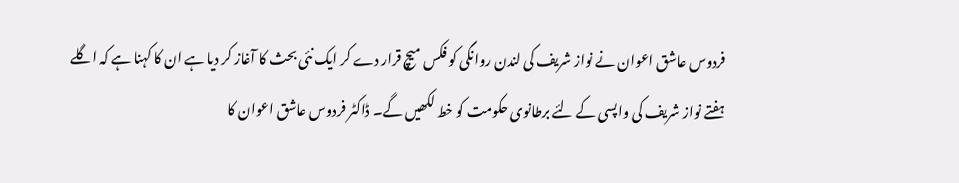فردوس عاشق اعوان نے نواز شریف کی لندن روانگی کو فکس میچ قرار دے کر ایک نئی بحث کا آغاز کر دیا ہے ان کا کہنا ہے کہ اگلے ہفتے نواز شریف کی واپسی کے لئے برطانوی حکومت کو خط لکھیں گے۔ ڈاکٹر فردوس عاشق اعوان کا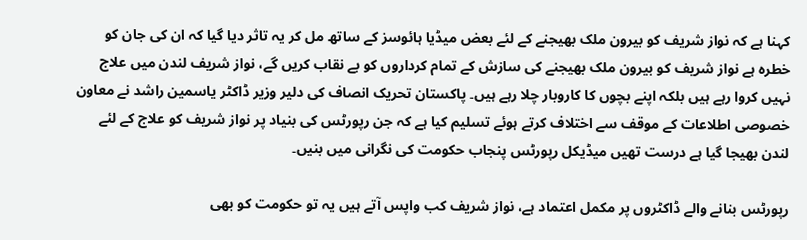کہنا ہے کہ نواز شریف کو بیرون ملک بھیجنے کے لئے بعض میڈیا ہائوسز کے ساتھ مل کر یہ تاثر دیا گیا کہ ان کی جان کو خطرہ ہے نواز شریف کو بیرون ملک بھیجنے کی سازش کے تمام کرداروں کو بے نقاب کریں گے، نواز شریف لندن میں علاج نہیں کروا رہے ہیں بلکہ اپنے بچوں کا کاروبار چلا رہے ہیں۔ پاکستان تحریک انصاف کی دلیر وزیر ڈاکٹر یاسمین راشد نے معاون خصوصی اطلاعات کے موقف سے اختلاف کرتے ہوئے تسلیم کیا ہے کہ جن رپورٹس کی بنیاد پر نواز شریف کو علاج کے لئے لندن بھیجا گیا ہے درست تھیں میڈیکل رپورٹس پنجاب حکومت کی نگرانی میں بنیں۔

رپورٹس بنانے والے ڈاکٹروں پر مکمل اعتماد ہے، نواز شریف کب واپس آتے ہیں یہ تو حکومت کو بھی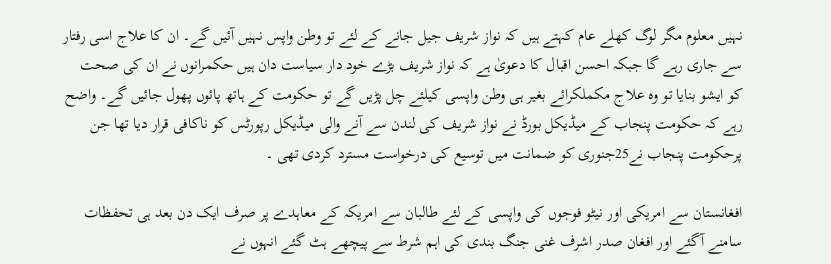نہیں معلوم مگر لوگ کھلے عام کہتے ہیں کہ نواز شریف جیل جانے کے لئے تو وطن واپس نہیں آئیں گے۔ ان کا علاج اسی رفتار سے جاری رہے گا جبکہ احسن اقبال کا دعویٰ ہے کہ نواز شریف بڑے خود دار سیاست دان ہیں حکمرانوں نے ان کی صحت کو ایشو بنایا تو وہ علاج مکملکرائے بغیر ہی وطن واپسی کیلئے چل پڑیں گے تو حکومت کے ہاتھ پائوں پھول جائیں گے۔ واضح رہے کہ حکومت پنجاب کے میڈیکل بورڈ نے نواز شریف کی لندن سے آنے والی میڈیکل رپورٹس کو ناکافی قرار دیا تھا جن پرحکومت پنجاب نے25جنوری کو ضمانت میں توسیع کی درخواست مسترد کردی تھی ۔

افغانستان سے امریکی اور نیٹو فوجوں کی واپسی کے لئے طالبان سے امریکہ کے معاہدے پر صرف ایک دن بعد ہی تحفظات سامنے آگئے اور افغان صدر اشرف غنی جنگ بندی کی اہم شرط سے پیچھے ہٹ گئے انہوں نے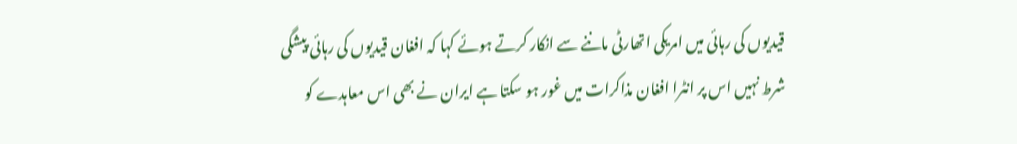قیدیوں کی رہائی میں امریکی اتھارٹی ماننے سے انکار کرتے ہوئے کہا کہ افغان قیدیوں کی رہائی پیشگی شرط نہیں اس پر انٹرا افغان مذاکرات میں غور ہو سکتا ہے ایران نے بھی اس معاہدے کو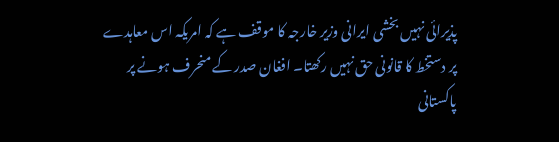پذیرائی نہیں بخشی ایرانی وزیر خارجہ کا موقف ہے کہ امریکہ اس معاہدے پر دستخط کا قانونی حق نہیں رکھتا۔ افغان صدر کے منحرف ہونے پر پاکستانی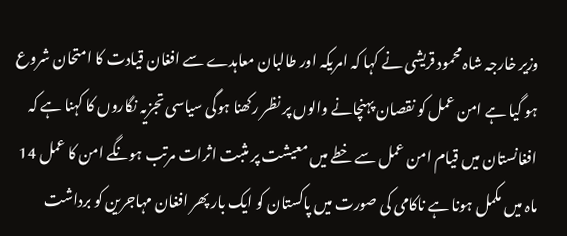وزیر خارجہ شاہ محمود قریشی نے کہا کہ امریکہ اور طالبان معاہدے سے افغان قیادت کا امتحان شروع ہو گیا ہے امن عمل کو نقصان پہنچانے والوں پر نظر رکھنا ہوگی سیاسی تجزیہ نگاروں کا کہنا ہے کہ افغانستان میں قیام امن عمل سے خطے میں معیشت پر مثبت اثرات مرتب ہونگے امن کا عمل 14 ماہ میں مکمل ہونا ہے ناکامی کی صورت میں پاکستان کو ایک بار پھر افغان مہاجرین کو برداشت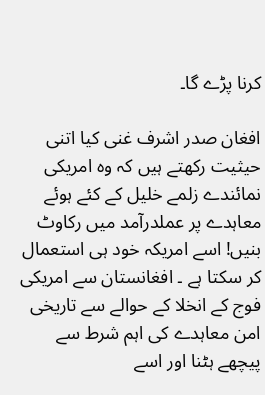کرنا پڑے گا۔

افغان صدر اشرف غنی کیا اتنی حیثیت رکھتے ہیں کہ وہ امریکی نمائندے زلمے خلیل کے کئے ہوئے معاہدے پر عملدرآمد میں رکاوٹ بنیں! اسے امریکہ خود ہی استعمال کر سکتا ہے ۔ افغانستان سے امریکی فوج کے انخلا کے حوالے سے تاریخی امن معاہدے کی اہم شرط سے پیچھے ہٹنا اور اسے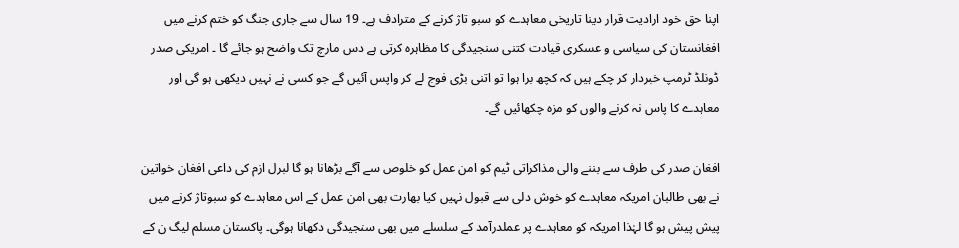اپنا حق خود ارادیت قرار دینا تاریخی معاہدے کو سبو تاژ کرنے کے مترادف ہے۔ 19 سال سے جاری جنگ کو ختم کرنے میں افغانستان کی سیاسی و عسکری قیادت کتنی سنجیدگی کا مظاہرہ کرتی ہے دس مارچ تک واضح ہو جائے گا ۔ امریکی صدر ڈونلڈ ٹرمپ خبردار کر چکے ہیں کہ کچھ برا ہوا تو اتنی بڑی فوج لے کر واپس آئیں گے جو کسی نے نہیں دیکھی ہو گی اور معاہدے کا پاس نہ کرنے والوں کو مزہ چکھائیں گے۔

افغان صدر کی طرف سے بننے والی مذاکراتی ٹیم کو امن عمل کو خلوص سے آگے بڑھانا ہو گا لبرل ازم کی داعی افغان خواتین نے بھی طالبان امریکہ معاہدے کو خوش دلی سے قبول نہیں کیا بھارت بھی امن عمل کے اس معاہدے کو سبوتاژ کرنے میں پیش پیش ہو گا لہٰذا امریکہ کو معاہدے پر عملدرآمد کے سلسلے میں بھی سنجیدگی دکھانا ہوگی۔ پاکستان مسلم لیگ ن کے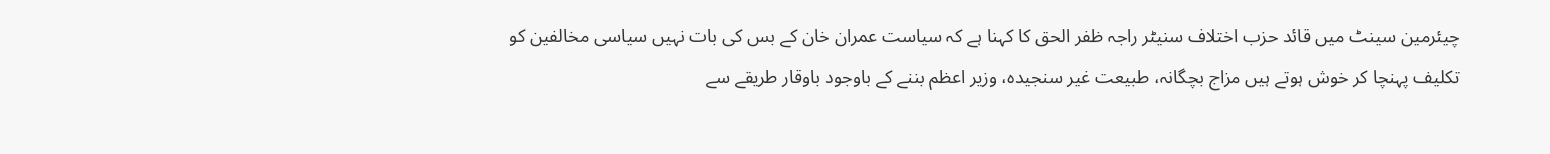چیئرمین سینٹ میں قائد حزب اختلاف سنیٹر راجہ ظفر الحق کا کہنا ہے کہ سیاست عمران خان کے بس کی بات نہیں سیاسی مخالفین کو تکلیف پہنچا کر خوش ہوتے ہیں مزاج بچگانہ، طبیعت غیر سنجیدہ، وزیر اعظم بننے کے باوجود باوقار طریقے سے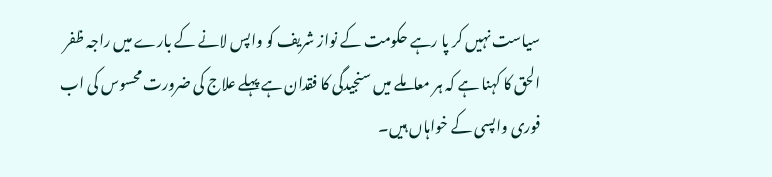سیاست نہیں کر پا رہے حکومت کے نواز شریف کو واپس لانے کے بارے میں راجہ ظفر الحق کا کہنا ہے کہ ہر معاملے میں سنجیدگی کا فقدان ہے پہلے علاج کی ضرورت محسوس کی اب فوری واپسی کے خواہاں ہیں۔